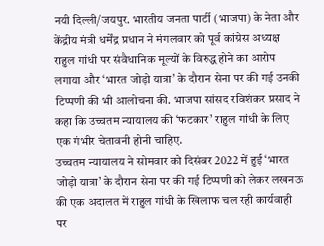नयी दिल्ली/जयपुर. भारतीय जनता पार्टी (भाजपा) के नेता और केंद्रीय मंत्री धर्मेंद्र प्रधान ने मंगलवार को पूर्व कांग्रेस अध्यक्ष राहुल गांधी पर संवैधानिक मूल्यों के विरुद्ध होने का आरोप लगाया और ‘भारत जोड़ो यात्रा’ के दौरान सेना पर की गई उनकी टिप्पणी की भी आलोचना की. भाजपा सांसद रविशंकर प्रसाद ने कहा कि उच्चतम न्यायालय की ‘फटकार’ राहुल गांधी के लिए एक गंभीर चेतावनी होनी चाहिए.
उच्चतम न्यायालय ने सोमवार को दिसंबर 2022 में हुई ‘भारत जोड़ो यात्रा’ के दौरान सेना पर की गई टिप्पणी को लेकर लखनऊ की एक अदालत में राहुल गांधी के खिलाफ चल रही कार्यवाही पर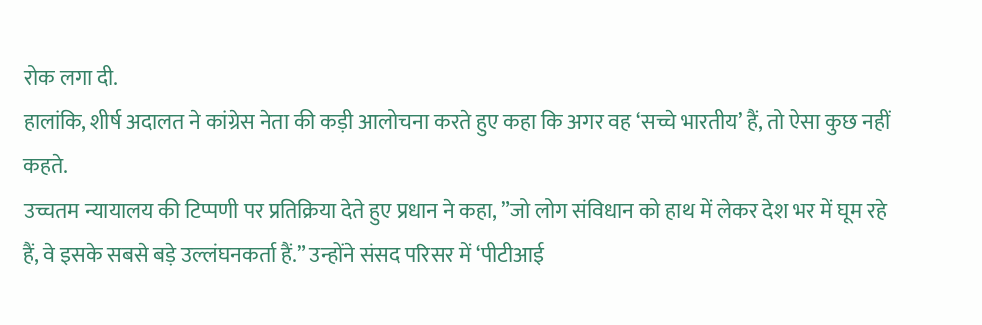रोक लगा दी.
हालांकि, शीर्ष अदालत ने कांग्रेस नेता की कड़ी आलोचना करते हुए कहा कि अगर वह ‘सच्चे भारतीय’ हैं, तो ऐसा कुछ नहीं कहते.
उच्चतम न्यायालय की टिप्पणी पर प्रतिक्रिया देते हुए प्रधान ने कहा, ”जो लोग संविधान को हाथ में लेकर देश भर में घूम रहे हैं, वे इसके सबसे बड़े उल्लंघनकर्ता हैं.” उन्होंने संसद परिसर में ‘पीटीआई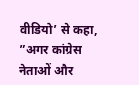वीडियो’ से कहा, ”अगर कांग्रेस नेताओं और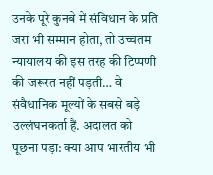उनके पूरे कुनबे में संविधान के प्रति जरा भी सम्मान होता, तो उच्चतम न्यायालय की इस तरह की टिप्पणी की जरूरत नहीं पड़ती… वे संवैधानिक मूल्यों के सबसे बड़े उल्लंघनकर्ता हैं. अदालत को पूछना पड़ा: क्या आप भारतीय भी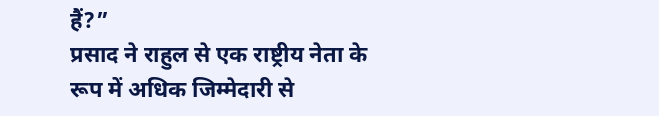हैं?”
प्रसाद ने राहुल से एक राष्ट्रीय नेता के रूप में अधिक जिम्मेदारी से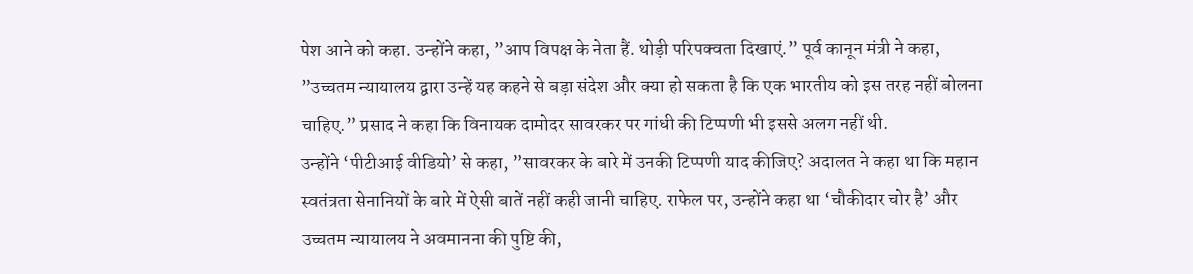पेश आने को कहा. उन्होंने कहा, ”आप विपक्ष के नेता हैं. थोड़ी परिपक्वता दिखाएं.” पूर्व कानून मंत्री ने कहा, ”उच्चतम न्यायालय द्वारा उन्हें यह कहने से बड़ा संदेश और क्या हो सकता है कि एक भारतीय को इस तरह नहीं बोलना चाहिए.” प्रसाद ने कहा कि विनायक दामोदर सावरकर पर गांधी की टिप्पणी भी इससे अलग नहीं थी.
उन्होंने ‘पीटीआई वीडियो’ से कहा, ”सावरकर के बारे में उनकी टिप्पणी याद कीजिए? अदालत ने कहा था कि महान स्वतंत्रता सेनानियों के बारे में ऐसी बातें नहीं कही जानी चाहिए. राफेल पर, उन्होंने कहा था ‘चौकीदार चोर है’ और उच्चतम न्यायालय ने अवमानना की पुष्टि की,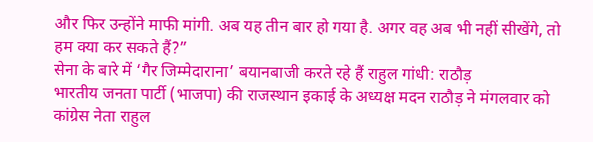और फिर उन्होंने माफी मांगी. अब यह तीन बार हो गया है. अगर वह अब भी नहीं सीखेंगे, तो हम क्या कर सकते हैं?”
सेना के बारे में ‘गैर जिम्मेदाराना’ बयानबाजी करते रहे हैं राहुल गांधी: राठौड़
भारतीय जनता पार्टी (भाजपा) की राजस्थान इकाई के अध्यक्ष मदन राठौड़ ने मंगलवार को कांग्रेस नेता राहुल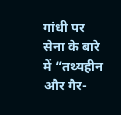गांधी पर सेना के बारे में “तथ्यहीन और गैर-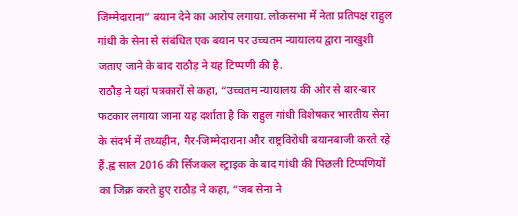जिम्मेदाराना” बयान देने का आरोप लगाया. लोकसभा में नेता प्रतिपक्ष राहुल गांधी के सेना से संबंधित एक बयान पर उच्चतम न्यायालय द्वारा नाखुशी जताए जाने के बाद राठौड़ ने यह टिप्पणी की है.
राठौड़ ने यहां पत्रकारों से कहा, “उच्चतम न्यायालय की ओर से बार-बार फटकार लगाया जाना यह दर्शाता है कि राहुल गांधी विशेषकर भारतीय सेना के संदर्भ में तथ्यहीन, गैर-जिम्मेदाराना और राष्ट्रविरोधी बयानबाजी करते रहे हैं.ह्व साल 2016 की र्सिजकल स्ट्राइक के बाद गांधी की पिछली टिप्पणियों का जिक्र करते हुए राठौड़ ने कहा, “जब सेना ने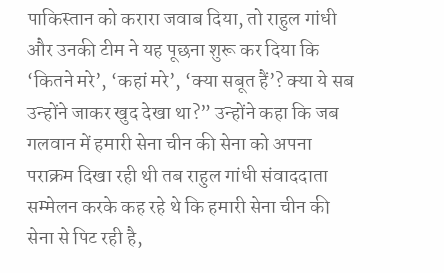पाकिस्तान को करारा जवाब दिया, तो राहुल गांधी और उनकी टीम ने यह पूछना शुरू कर दिया कि ‘कितने मरे’, ‘कहां मरे’, ‘क्या सबूत हैं’? क्या ये सब उन्होंने जाकर खुद देखा था?” उन्होंने कहा कि जब गलवान में हमारी सेना चीन की सेना को अपना पराक्रम दिखा रही थी तब राहुल गांधी संवाददाता सम्मेलन करके कह रहे थे कि हमारी सेना चीन की सेना से पिट रही है,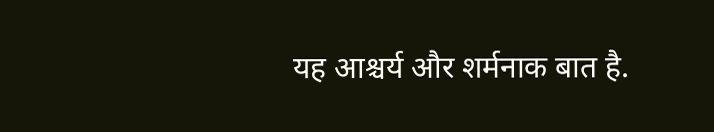यह आश्चर्य और शर्मनाक बात है.